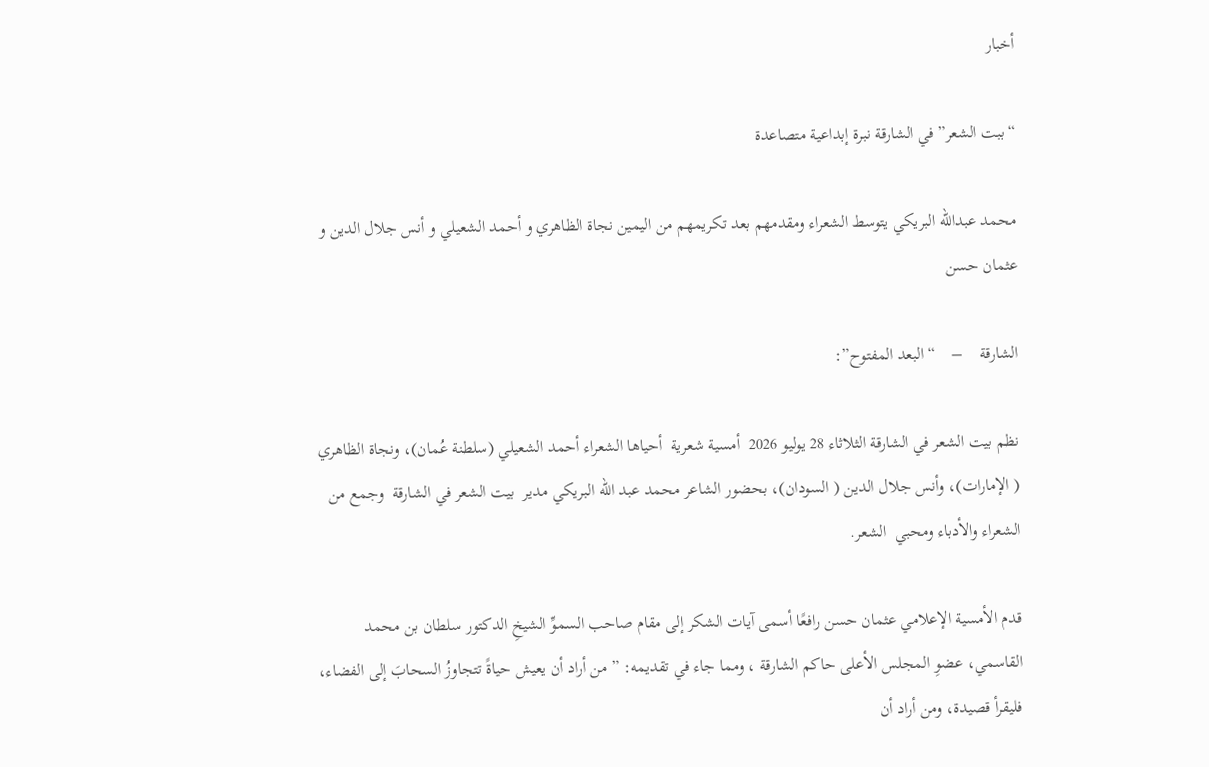أخبار

“ببت الشعر” في الشارقة نبرة إبداعية متصاعدة

محمد عبدالله البريكي يتوسط الشعراء ومقدمهم بعد تكريمهم من اليمين نجاة الظاهري و أحمد الشعيلي و أنس جلال الدين و عثمان حسن

الشارقة    –    “البعد المفتوح”:

نظم بيت الشعر في الشارقة الثلاثاء 28 يوليو 2026  أمسية شعرية  أحياها الشعراء أحمد الشعيلي (سلطنة عُمان)، ونجاة الظاهري ( الإمارات)، وأنس جلال الدين ( السودان)، بحضور الشاعر محمد عبد الله البريكي مدير  بيت الشعر في الشارقة  وجمع من الشعراء والأدباء ومحبي  الشعر.

قدم الأمسية الإعلامي عثمان حسن رافعًا أسمى آيات الشكر إلى مقام صاحب السموِّ الشيخِ الدكتور سلطان بن محمد القاسمي، عضوِ المجلس الأعلى حاكم الشارقة ، ومما جاء في تقديمه: ” من أراد أن يعيش حياةً تتجاوزُ السحابَ إلى الفضاء، فليقرأ قصيدة، ومن أراد أن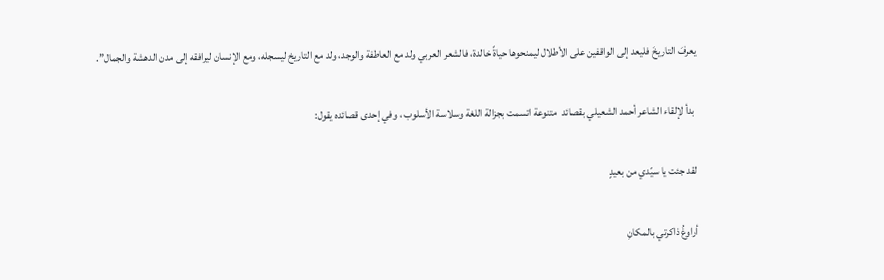يعرفَ التاريخَ فليعد إلى الواقفين على الأطلال ليمنحوها حياةً خالدة، فالشعر العربي ولد مع العاطفة والوجد، ولد مع التاريخ ليسجله، ومع الإنسان ليرافقه إلى مدن الدهشة والجمال”.

 بدأ لإلقاء الشاعر أحمد الشعيلي بقصائد  متنوعة اتسمت بجزالة اللغة وسلاسة الأسلوب ، وفي إحدى قصائده يقول:

لقد جئت يا سيّدي من بعيدٍ

أراوغُ ذاكرتي بالمكانِ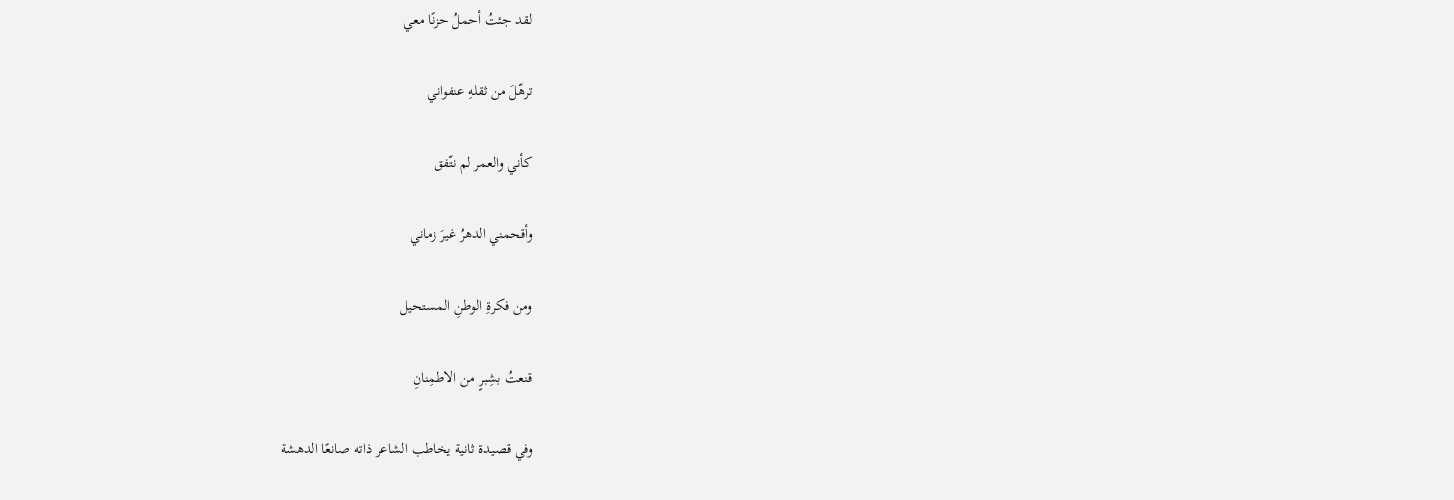لقد جئتُ أحملُ حزنًا معي

ترهّلَ من ثقلهِ عنفواني

كأني والعمر لم نتّفق

وأقحمني الدهرُ غيرَ زماني

ومن فكرةِ الوطنِ المستحيل

قنعتُ بشِبرٍ من الاطمِنانِ

وفي قصيدة ثانية يخاطب الشاعر ذاته صانعًا الدهشة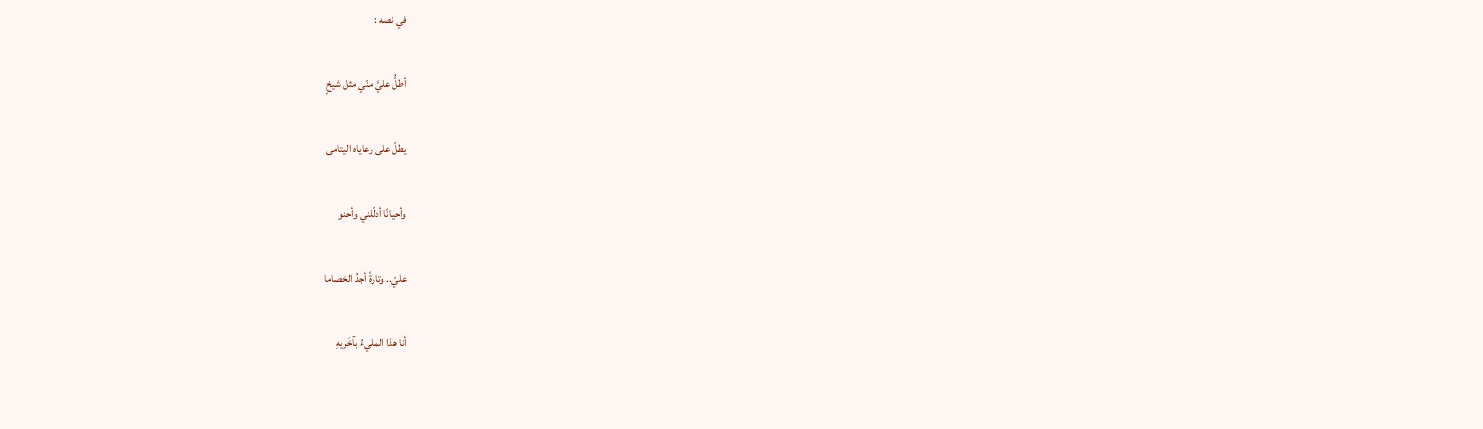في نصه :

أطلُّ عليَّ منّي مثل شيخٍ

يطلّ على رعاياه اليتامى

وأحيانًا أدلّلني وأحنو

عليّ.. وتارةً أجدُ الخصاما

أنا هذا المليءُ بآخَريهِ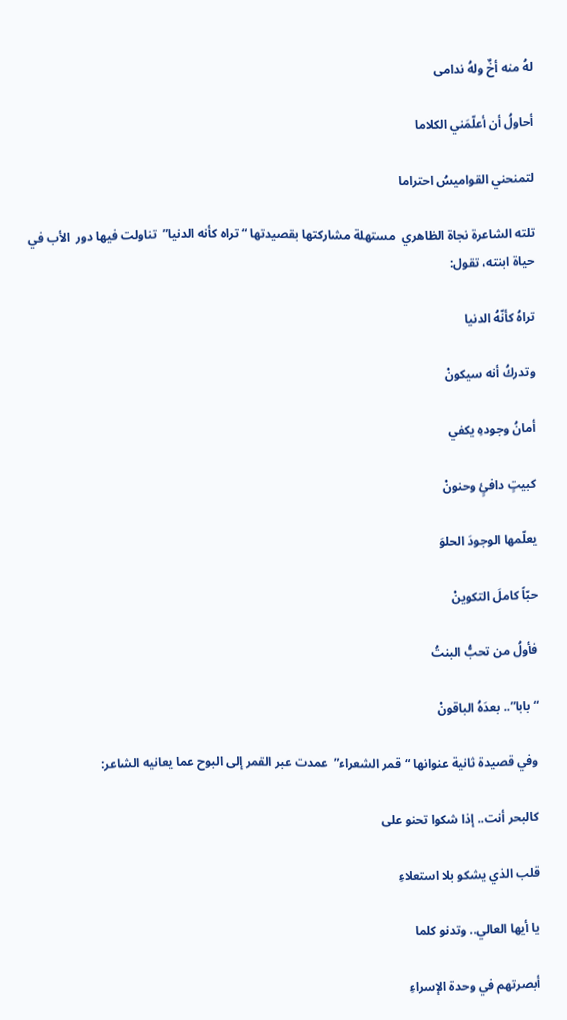لهُ منه أخٌ ولهُ ندامى

أحاولُ أن أعلّمَني الكلاما

لتمنحني القواميسُ احتراما

تلته الشاعرة نجاة الظاهري  مستهلة مشاركتها بقصيدتها “تراه كأنه الدنيا”  تناولت فيها دور  الأب في حياة ابنته، تقول:

تراهُ كأنّهُ الدنيا

وتدركُ أنه سيكونْ

أمانُ وجودهِ يكفي

كبيتٍ دافئٍ وحنونْ

يعلّمها الوجودَ الحلوَ

حبّاً كاملَ التكوينْ

فأولُ من تحبُّ البنتُ

“بابا”.. بعدَهُ الباقونْ

وفي قصيدة ثانية عنوانها “قمر الشعراء”  عمدت عبر القمر إلى البوح عما يعانيه الشاعر:

كالبحر أنت.. إذا شكوا تحنو على

قلب الذي يشكو بلا استعلاءِ

يا أيها العالي.. وتدنو كلما

أبصرتهم في وحدة الإسراءِ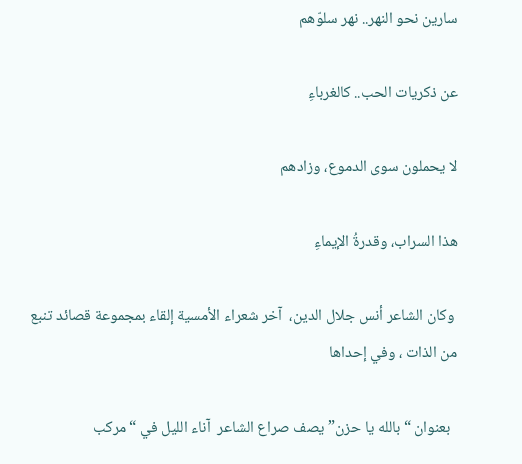سارين نحو النهر.. نهر سلوّهم

عن ذكريات الحب.. كالغرباءِ

لا يحملون سوى الدموع، وزادهم

هذا السراب، وقدرةُ الإيماءِ

 وكان الشاعر أنس جلال الدين،  آخر شعراء الأمسية إلقاء بمجموعة قصائد تنبع من الذات ، وفي إحداها

  بعنوان “بالله يا حزن” يصف صراع الشاعر  آناء الليل في “مركب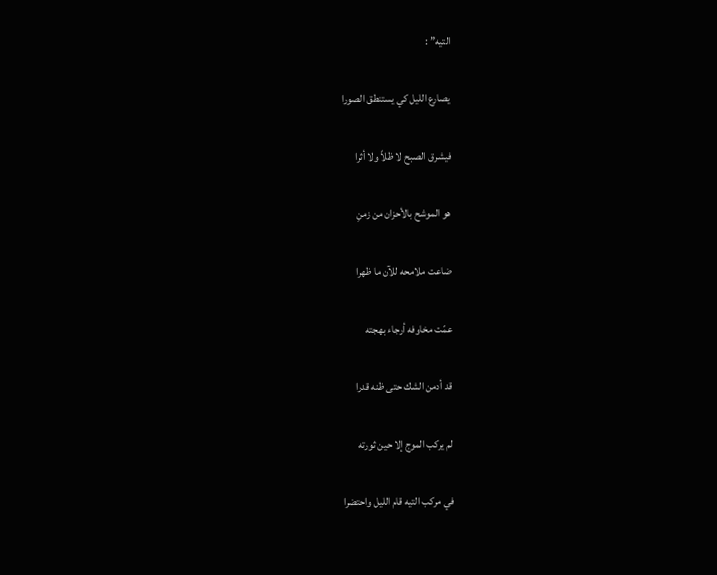التيه” :

يصارع الليل كي يستنطق الصورا

فيشرق الصبح لا ظلاً ولا أثرا

هو الموشح بالأحزان من زمنِ

ضاعت ملامحه للآن ما ظهرا

عمّت مخاوفه أرجاء بهجته

قد أدمن الشك حتى ظنه قدرا

لم يركب الموج إلا حين ثورته

في مركب التيه قام الليل واحتضرا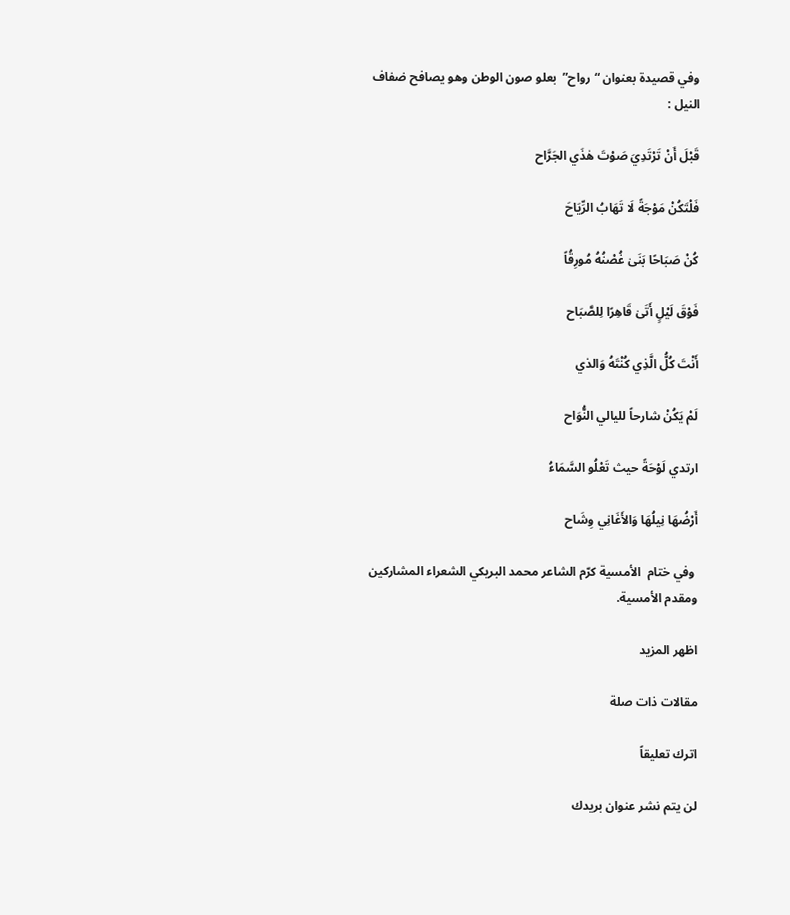وفي قصيدة بعنوان “رواح”  بعلو صون الوطن وهو يصافح ضفاف النيل :

قَبْلَ أَنْ تَرْتَدِيَ صَوْتَ هٰذَي الجَرَّاح

فَلْتَكُنْ مَوْجَةً لَا تَهَابُ الرِّيَاحَ

كُنْ صَبَاحًا بَنَىٰ غُصْنُهُ مُورِقُاً

فَوْقَ لَيْلٍ أَتَىٰ قَاهِرًا لِلصَّبَاح

أَنْتَ كُلُّ الَّذِي كُنْتَهُ وَالذي

لَمْ يَكُنْ شارحاً لليالي النُّوَاح

ارتدي لَوْحَةً حيث تَعْلُو السَّمَاءُ

أَرْضُهَا نِيلُهَا وَالأَغَانِي وِشَاح

 وفي ختام  الأمسية كرّم الشاعر محمد البريكي الشعراء المشاركين ومقدم الأمسية.

اظهر المزيد

مقالات ذات صلة

اترك تعليقاً

لن يتم نشر عنوان بريدك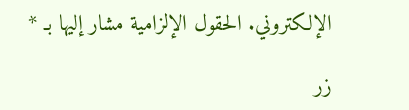الإلكتروني. الحقول الإلزامية مشار إليها بـ *

زر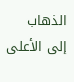الذهاب إلى الأعلى